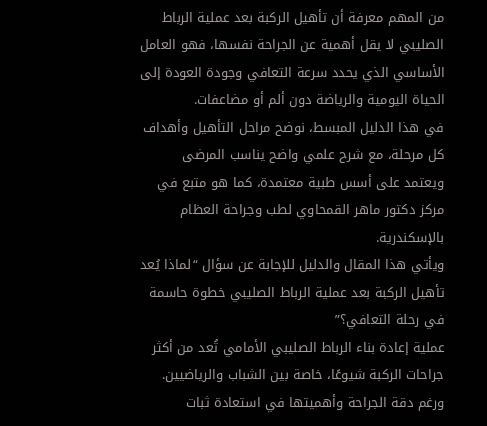من المهم معرفة أن تأهيل الركبة بعد عملية الرباط الصليبي لا يقل أهمية عن الجراحة نفسها، فهو العامل الأساسي الذي يحدد سرعة التعافي وجودة العودة إلى الحياة اليومية والرياضة دون ألم أو مضاعفات.
في هذا الدليل المبسط، نوضح مراحل التأهيل وأهداف كل مرحلة، مع شرح علمي واضح يناسب المرضى ويعتمد على أسس طبية معتمدة، كما هو متبع في مركز دكتور ماهر القمحاوي لطب وجراحة العظام بالإسكندرية.
ويأتي هذا المقال والدليل للإجابة عن سؤال “لماذا يُعد تأهيل الركبة بعد عملية الرباط الصليبي خطوة حاسمة في رحلة التعافي؟”
عملية إعادة بناء الرباط الصليبي الأمامي تُعد من أكثر جراحات الركبة شيوعًا، خاصة بين الشباب والرياضيين.
ورغم دقة الجراحة وأهميتها في استعادة ثبات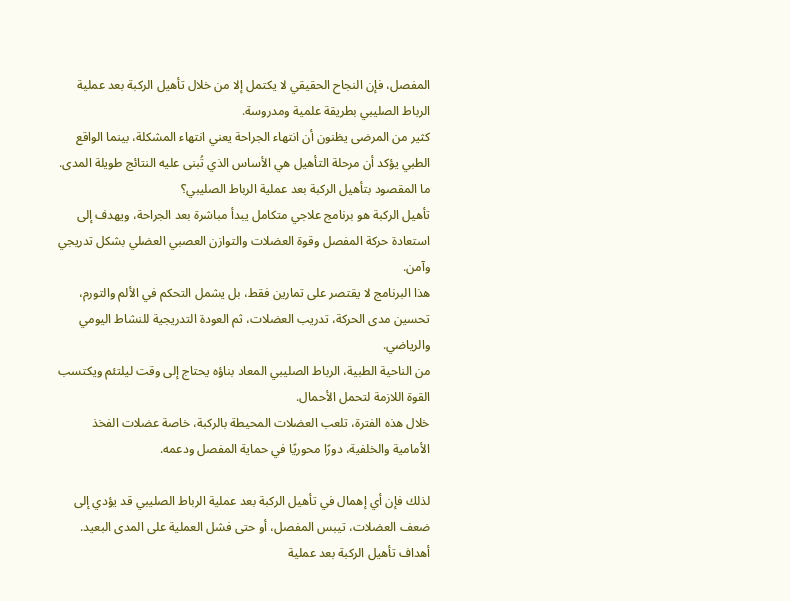المفصل، فإن النجاح الحقيقي لا يكتمل إلا من خلال تأهيل الركبة بعد عملية الرباط الصليبي بطريقة علمية ومدروسة.
كثير من المرضى يظنون أن انتهاء الجراحة يعني انتهاء المشكلة، بينما الواقع الطبي يؤكد أن مرحلة التأهيل هي الأساس الذي تُبنى عليه النتائج طويلة المدى.
ما المقصود بتأهيل الركبة بعد عملية الرباط الصليبي؟
تأهيل الركبة هو برنامج علاجي متكامل يبدأ مباشرة بعد الجراحة، ويهدف إلى استعادة حركة المفصل وقوة العضلات والتوازن العصبي العضلي بشكل تدريجي وآمن.
هذا البرنامج لا يقتصر على تمارين فقط، بل يشمل التحكم في الألم والتورم، تحسين مدى الحركة، تدريب العضلات، ثم العودة التدريجية للنشاط اليومي والرياضي.
من الناحية الطبية، الرباط الصليبي المعاد بناؤه يحتاج إلى وقت ليلتئم ويكتسب القوة اللازمة لتحمل الأحمال.
خلال هذه الفترة، تلعب العضلات المحيطة بالركبة، خاصة عضلات الفخذ الأمامية والخلفية، دورًا محوريًا في حماية المفصل ودعمه.

لذلك فإن أي إهمال في تأهيل الركبة بعد عملية الرباط الصليبي قد يؤدي إلى ضعف العضلات، تيبس المفصل، أو حتى فشل العملية على المدى البعيد.
أهداف تأهيل الركبة بعد عملية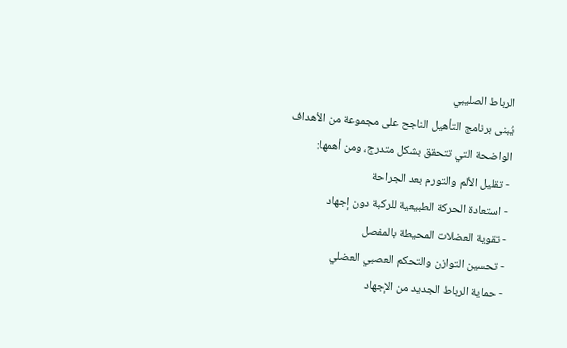الرباط الصليبي
يُبنى برنامج التأهيل الناجح على مجموعة من الأهداف الواضحة التي تتحقق بشكل متدرج، ومن أهمها:
- تقليل الألم والتورم بعد الجراحة
- استعادة الحركة الطبيعية للركبة دون إجهاد
- تقوية العضلات المحيطة بالمفصل
- تحسين التوازن والتحكم العصبي العضلي
- حماية الرباط الجديد من الإجهاد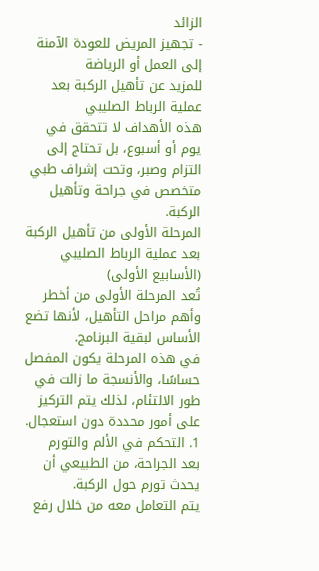الزائد
- تجهيز المريض للعودة الآمنة إلى العمل أو الرياضة
للمزيد عن تأهيل الركبة بعد عملية الرباط الصليبي
هذه الأهداف لا تتحقق في يوم أو أسبوع، بل تحتاج إلى التزام وصبر، وتحت إشراف طبي متخصص في جراحة وتأهيل الركبة.
المرحلة الأولى من تأهيل الركبة بعد عملية الرباط الصليبي (الأسابيع الأولى)
تُعد المرحلة الأولى من أخطر وأهم مراحل التأهيل، لأنها تضع الأساس لبقية البرنامج.
في هذه المرحلة يكون المفصل حساسًا، والأنسجة ما زالت في طور الالتئام، لذلك يتم التركيز على أمور محددة دون استعجال.
1. التحكم في الألم والتورم
بعد الجراحة، من الطبيعي أن يحدث تورم حول الركبة.
يتم التعامل معه من خلال رفع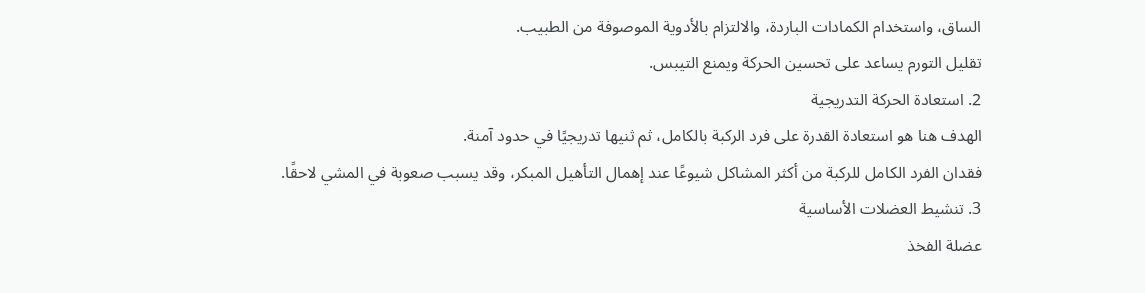الساق، واستخدام الكمادات الباردة، والالتزام بالأدوية الموصوفة من الطبيب.
تقليل التورم يساعد على تحسين الحركة ويمنع التيبس.
2. استعادة الحركة التدريجية
الهدف هنا هو استعادة القدرة على فرد الركبة بالكامل، ثم ثنيها تدريجيًا في حدود آمنة.
فقدان الفرد الكامل للركبة من أكثر المشاكل شيوعًا عند إهمال التأهيل المبكر، وقد يسبب صعوبة في المشي لاحقًا.
3. تنشيط العضلات الأساسية
عضلة الفخذ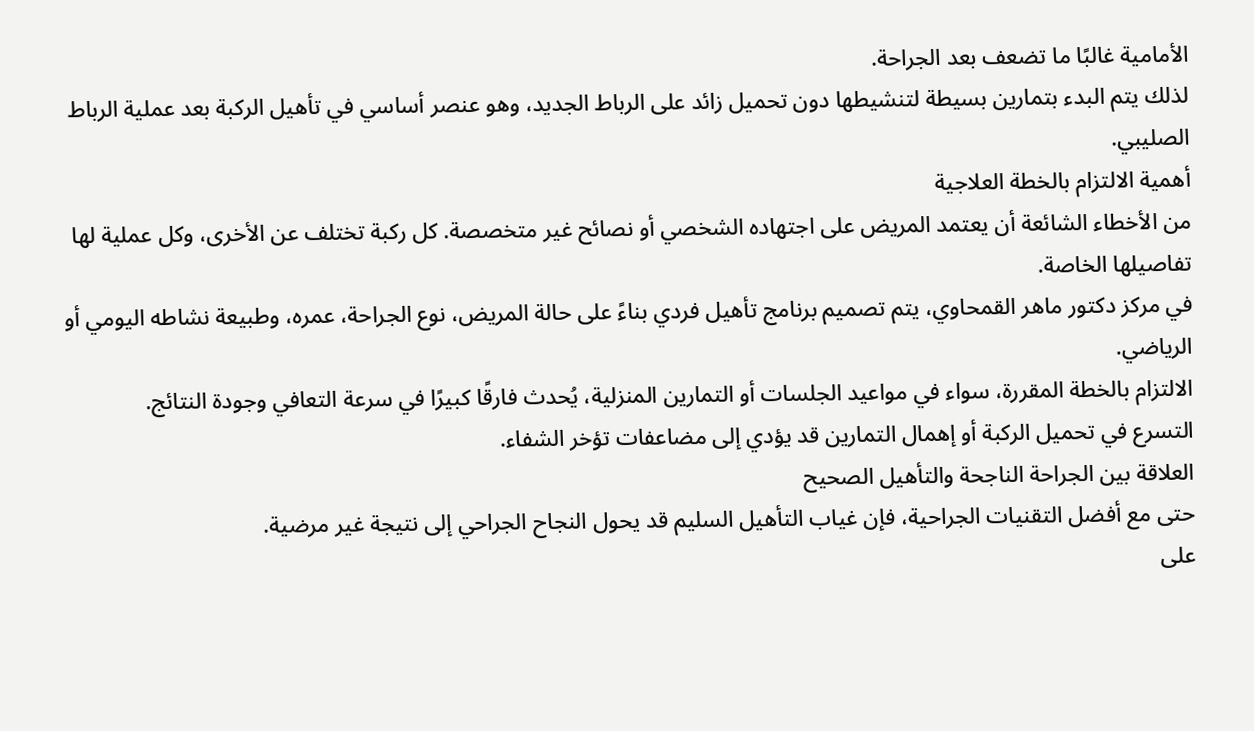الأمامية غالبًا ما تضعف بعد الجراحة.
لذلك يتم البدء بتمارين بسيطة لتنشيطها دون تحميل زائد على الرباط الجديد، وهو عنصر أساسي في تأهيل الركبة بعد عملية الرباط الصليبي.
أهمية الالتزام بالخطة العلاجية
من الأخطاء الشائعة أن يعتمد المريض على اجتهاده الشخصي أو نصائح غير متخصصة. كل ركبة تختلف عن الأخرى، وكل عملية لها تفاصيلها الخاصة.
في مركز دكتور ماهر القمحاوي، يتم تصميم برنامج تأهيل فردي بناءً على حالة المريض، نوع الجراحة، عمره، وطبيعة نشاطه اليومي أو الرياضي.
الالتزام بالخطة المقررة، سواء في مواعيد الجلسات أو التمارين المنزلية، يُحدث فارقًا كبيرًا في سرعة التعافي وجودة النتائج.
التسرع في تحميل الركبة أو إهمال التمارين قد يؤدي إلى مضاعفات تؤخر الشفاء.
العلاقة بين الجراحة الناجحة والتأهيل الصحيح
حتى مع أفضل التقنيات الجراحية، فإن غياب التأهيل السليم قد يحول النجاح الجراحي إلى نتيجة غير مرضية.
على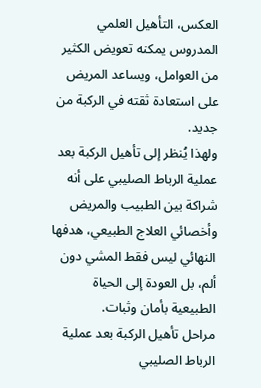العكس، التأهيل العلمي المدروس يمكنه تعويض الكثير من العوامل، ويساعد المريض على استعادة ثقته في الركبة من جديد.
ولهذا يُنظر إلى تأهيل الركبة بعد عملية الرباط الصليبي على أنه شراكة بين الطبيب والمريض وأخصائي العلاج الطبيعي، هدفها النهائي ليس فقط المشي دون ألم، بل العودة إلى الحياة الطبيعية بأمان وثبات.
مراحل تأهيل الركبة بعد عملية الرباط الصليبي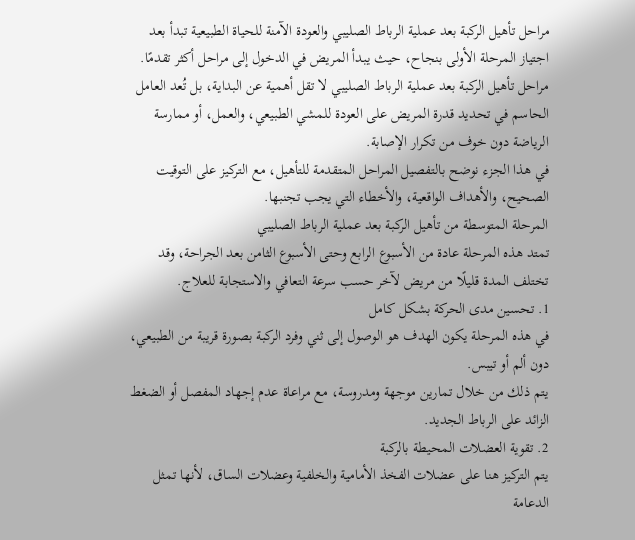مراحل تأهيل الركبة بعد عملية الرباط الصليبي والعودة الآمنة للحياة الطبيعية تبدأ بعد اجتياز المرحلة الأولى بنجاح، حيث يبدأ المريض في الدخول إلى مراحل أكثر تقدمًا.
مراحل تأهيل الركبة بعد عملية الرباط الصليبي لا تقل أهمية عن البداية، بل تُعد العامل الحاسم في تحديد قدرة المريض على العودة للمشي الطبيعي، والعمل، أو ممارسة الرياضة دون خوف من تكرار الإصابة.
في هذا الجزء نوضح بالتفصيل المراحل المتقدمة للتأهيل، مع التركيز على التوقيت الصحيح، والأهداف الواقعية، والأخطاء التي يجب تجنبها.
المرحلة المتوسطة من تأهيل الركبة بعد عملية الرباط الصليبي
تمتد هذه المرحلة عادة من الأسبوع الرابع وحتى الأسبوع الثامن بعد الجراحة، وقد تختلف المدة قليلًا من مريض لآخر حسب سرعة التعافي والاستجابة للعلاج.
1. تحسين مدى الحركة بشكل كامل
في هذه المرحلة يكون الهدف هو الوصول إلى ثني وفرد الركبة بصورة قريبة من الطبيعي، دون ألم أو تيبس.
يتم ذلك من خلال تمارين موجهة ومدروسة، مع مراعاة عدم إجهاد المفصل أو الضغط الزائد على الرباط الجديد.
2. تقوية العضلات المحيطة بالركبة
يتم التركيز هنا على عضلات الفخذ الأمامية والخلفية وعضلات الساق، لأنها تمثل الدعامة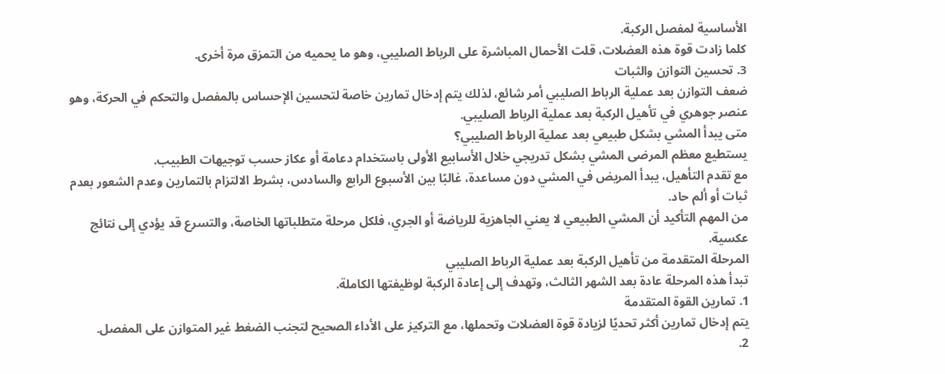الأساسية لمفصل الركبة.
كلما زادت قوة هذه العضلات، قلت الأحمال المباشرة على الرباط الصليبي، وهو ما يحميه من التمزق مرة أخرى.
3. تحسين التوازن والثبات
ضعف التوازن بعد عملية الرباط الصليبي أمر شائع، لذلك يتم إدخال تمارين خاصة لتحسين الإحساس بالمفصل والتحكم في الحركة، وهو عنصر جوهري في تأهيل الركبة بعد عملية الرباط الصليبي.
متى يبدأ المشي بشكل طبيعي بعد عملية الرباط الصليبي؟
يستطيع معظم المرضى المشي بشكل تدريجي خلال الأسابيع الأولى باستخدام دعامة أو عكاز حسب توجيهات الطبيب.
مع تقدم التأهيل، يبدأ المريض في المشي دون مساعدة، غالبًا بين الأسبوع الرابع والسادس، بشرط الالتزام بالتمارين وعدم الشعور بعدم ثبات أو ألم حاد.
من المهم التأكيد أن المشي الطبيعي لا يعني الجاهزية للرياضة أو الجري، فلكل مرحلة متطلباتها الخاصة، والتسرع قد يؤدي إلى نتائج عكسية.
المرحلة المتقدمة من تأهيل الركبة بعد عملية الرباط الصليبي
تبدأ هذه المرحلة عادة بعد الشهر الثالث، وتهدف إلى إعادة الركبة لوظيفتها الكاملة.
1. تمارين القوة المتقدمة
يتم إدخال تمارين أكثر تحديًا لزيادة قوة العضلات وتحملها، مع التركيز على الأداء الصحيح لتجنب الضغط غير المتوازن على المفصل.
2.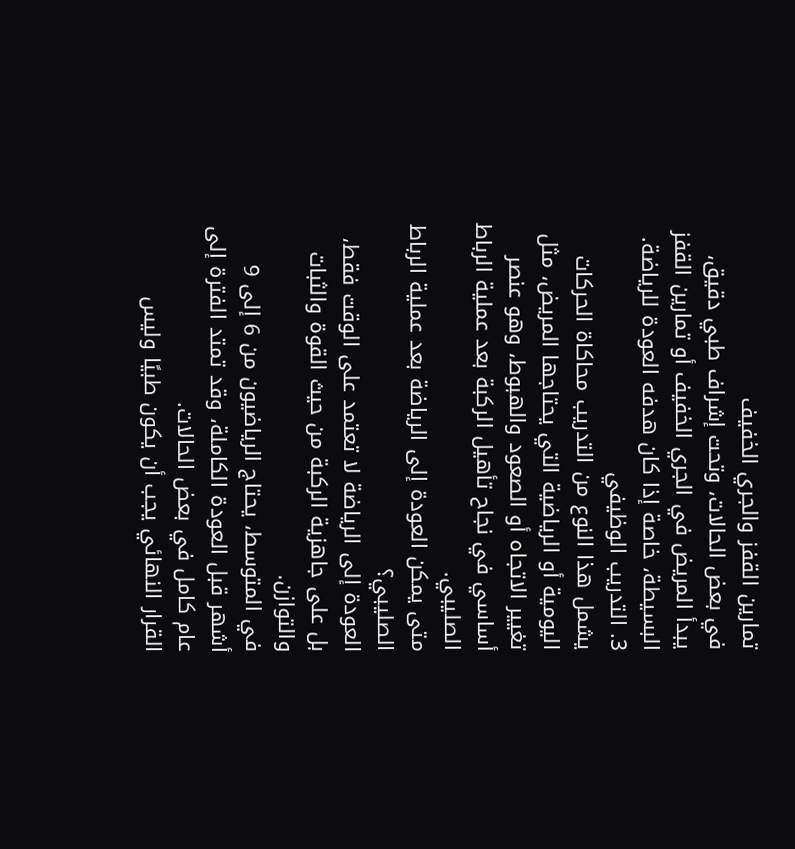تمارين القفز والجري الخفيف
في بعض الحالات، وتحت إشراف طبي دقيق، يبدأ المريض في الجري الخفيف أو تمارين القفز البسيطة، خاصة إذا كان هدفه العودة للرياضة.
3. التدريب الوظيفي
يشمل هذا النوع من التدريب محاكاة الحركات اليومية أو الرياضية التي يحتاجها المريض، مثل تغيير الاتجاه أو الصعود والهبوط، وهو عنصر أساسي في نجاح تأهيل الركبة بعد عملية الرباط الصليبي.
متى يمكن العودة إلى الرياضة بعد عملية الرباط الصليبي؟
العودة إلى الرياضة لا تعتمد على الوقت فقط، بل على جاهزية الركبة من حيث القوة والثبات والتوازن.
في المتوسط، يحتاج الرياضيون من 6 إلى 9 أشهر قبل العودة الكاملة، وقد تمتد الفترة إلى عام كامل في بعض الحالات.
القرار النهائي يجب أن يكون طبيًا وليس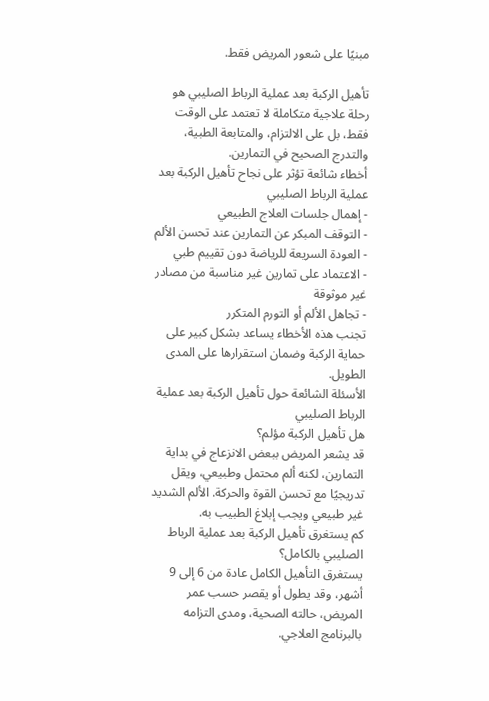مبنيًا على شعور المريض فقط.

تأهيل الركبة بعد عملية الرباط الصليبي هو رحلة علاجية متكاملة لا تعتمد على الوقت فقط، بل على الالتزام، والمتابعة الطبية، والتدرج الصحيح في التمارين.
أخطاء شائعة تؤثر على نجاح تأهيل الركبة بعد عملية الرباط الصليبي
- إهمال جلسات العلاج الطبيعي
- التوقف المبكر عن التمارين عند تحسن الألم
- العودة السريعة للرياضة دون تقييم طبي
- الاعتماد على تمارين غير مناسبة من مصادر غير موثوقة
- تجاهل الألم أو التورم المتكرر
تجنب هذه الأخطاء يساعد بشكل كبير على حماية الركبة وضمان استقرارها على المدى الطويل.
الأسئلة الشائعة حول تأهيل الركبة بعد عملية الرباط الصليبي
هل تأهيل الركبة مؤلم؟
قد يشعر المريض ببعض الانزعاج في بداية التمارين، لكنه ألم محتمل وطبيعي، ويقل تدريجيًا مع تحسن القوة والحركة. الألم الشديد غير طبيعي ويجب إبلاغ الطبيب به.
كم يستغرق تأهيل الركبة بعد عملية الرباط الصليبي بالكامل؟
يستغرق التأهيل الكامل عادة من 6 إلى 9 أشهر، وقد يطول أو يقصر حسب عمر المريض، حالته الصحية، ومدى التزامه بالبرنامج العلاجي.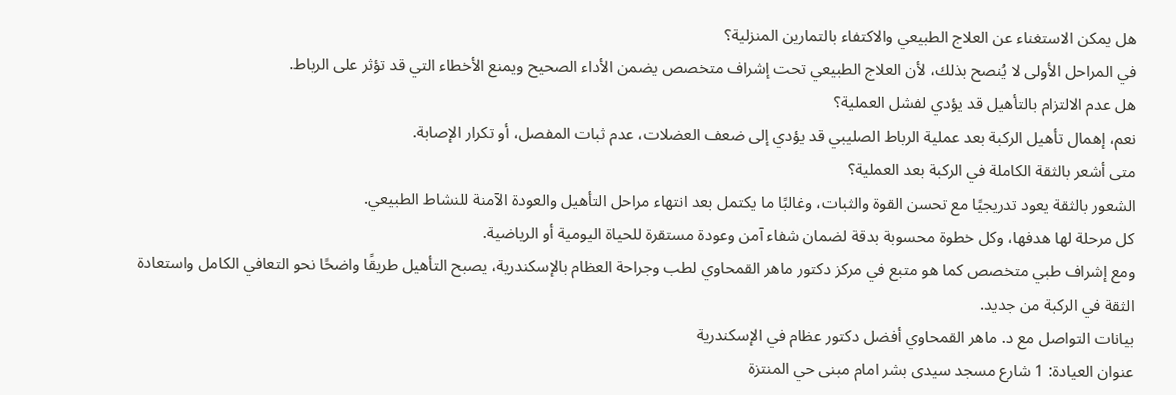هل يمكن الاستغناء عن العلاج الطبيعي والاكتفاء بالتمارين المنزلية؟
في المراحل الأولى لا يُنصح بذلك، لأن العلاج الطبيعي تحت إشراف متخصص يضمن الأداء الصحيح ويمنع الأخطاء التي قد تؤثر على الرباط.
هل عدم الالتزام بالتأهيل قد يؤدي لفشل العملية؟
نعم، إهمال تأهيل الركبة بعد عملية الرباط الصليبي قد يؤدي إلى ضعف العضلات، عدم ثبات المفصل، أو تكرار الإصابة.
متى أشعر بالثقة الكاملة في الركبة بعد العملية؟
الشعور بالثقة يعود تدريجيًا مع تحسن القوة والثبات، وغالبًا ما يكتمل بعد انتهاء مراحل التأهيل والعودة الآمنة للنشاط الطبيعي.
كل مرحلة لها هدفها، وكل خطوة محسوبة بدقة لضمان شفاء آمن وعودة مستقرة للحياة اليومية أو الرياضية.
ومع إشراف طبي متخصص كما هو متبع في مركز دكتور ماهر القمحاوي لطب وجراحة العظام بالإسكندرية، يصبح التأهيل طريقًا واضحًا نحو التعافي الكامل واستعادة الثقة في الركبة من جديد.
بيانات التواصل مع د. ماهر القمحاوي أفضل دكتور عظام في الإسكندرية
عنوان العيادة: 1 شارع مسجد سيدى بشر امام مبنى حي المنتزة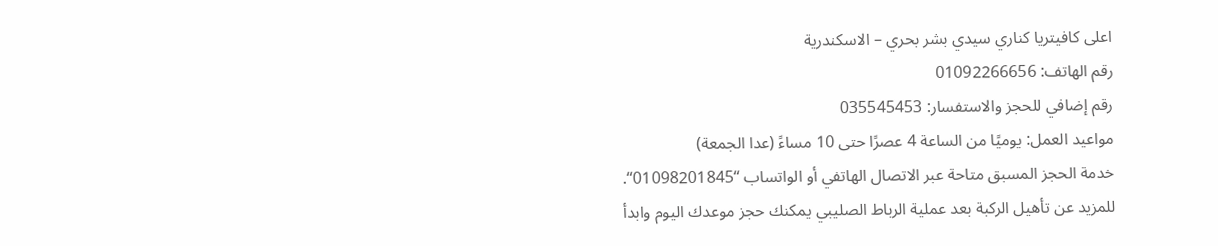اعلى كافيتريا كناري سيدي بشر بحري – الاسكندرية
رقم الهاتف: 01092266656
رقم إضافي للحجز والاستفسار: 035545453
مواعيد العمل: يوميًا من الساعة 4 عصرًا حتى 10 مساءً (عدا الجمعة)
خدمة الحجز المسبق متاحة عبر الاتصال الهاتفي أو الواتساب “01098201845“.
للمزيد عن تأهيل الركبة بعد عملية الرباط الصليبي يمكنك حجز موعدك اليوم وابدأ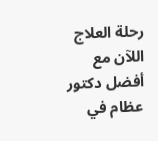رحلة العلاج اللآن مع أفضل دكتور عظام في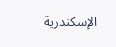الإسكندرية